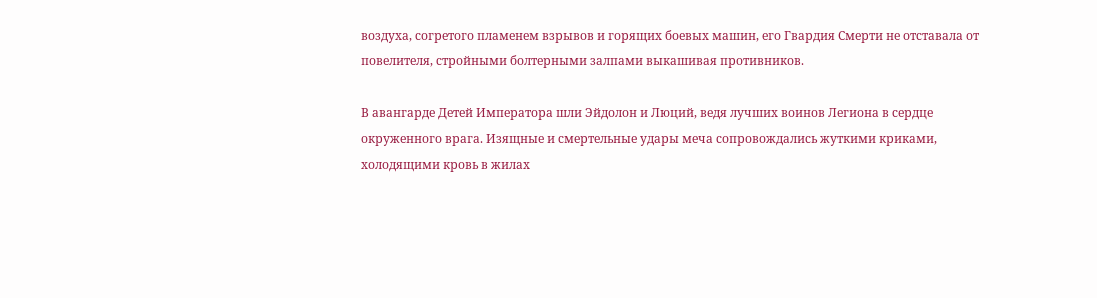воздуха, согретого пламенем взрывов и горящих боевых машин, его Гвардия Смерти не отставала от повелителя, стройными болтерными залпами выкашивая противников.

В авангарде Детей Императора шли Эйдолон и Люций, ведя лучших воинов Легиона в сердце окруженного врага. Изящные и смертельные удары меча сопровождались жуткими криками, холодящими кровь в жилах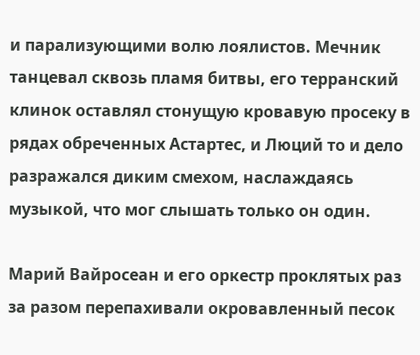и парализующими волю лоялистов. Мечник танцевал сквозь пламя битвы, его терранский клинок оставлял стонущую кровавую просеку в рядах обреченных Астартес, и Люций то и дело разражался диким смехом, наслаждаясь музыкой, что мог слышать только он один.

Марий Вайросеан и его оркестр проклятых раз за разом перепахивали окровавленный песок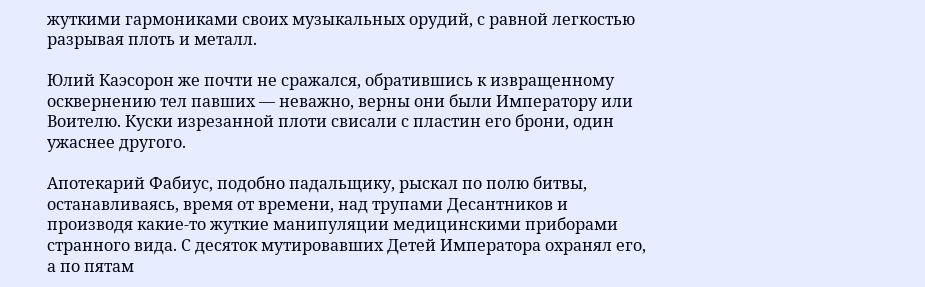жуткими гармониками своих музыкальных орудий, с равной легкостью разрывая плоть и металл.

Юлий Каэсорон же почти не сражался, обратившись к извращенному осквернению тел павших — неважно, верны они были Императору или Воителю. Куски изрезанной плоти свисали с пластин его брони, один ужаснее другого.

Апотекарий Фабиус, подобно падальщику, рыскал по полю битвы, останавливаясь, время от времени, над трупами Десантников и производя какие-то жуткие манипуляции медицинскими приборами странного вида. С десяток мутировавших Детей Императора охранял его, а по пятам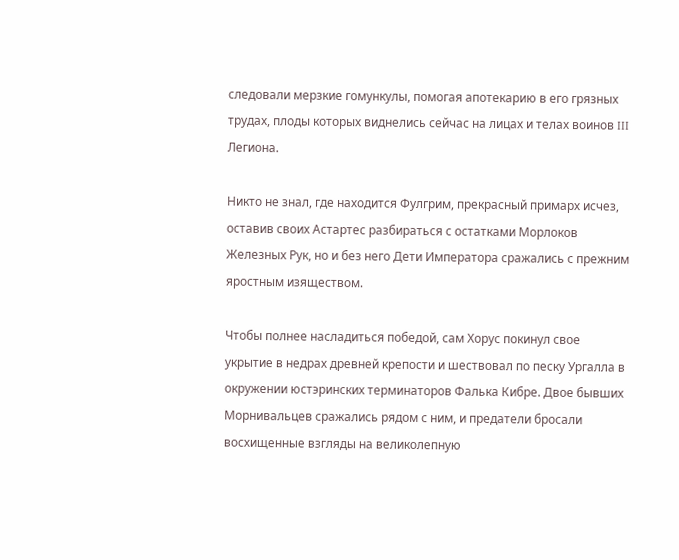следовали мерзкие гомункулы, помогая апотекарию в его грязных трудах, плоды которых виднелись сейчас на лицах и телах воинов III Легиона.

Никто не знал, где находится Фулгрим, прекрасный примарх исчез, оставив своих Астартес разбираться с остатками Морлоков Железных Рук, но и без него Дети Императора сражались с прежним яростным изяществом.

Чтобы полнее насладиться победой, сам Хорус покинул свое укрытие в недрах древней крепости и шествовал по песку Ургалла в окружении юстэринских терминаторов Фалька Кибре. Двое бывших Морнивальцев сражались рядом с ним, и предатели бросали восхищенные взгляды на великолепную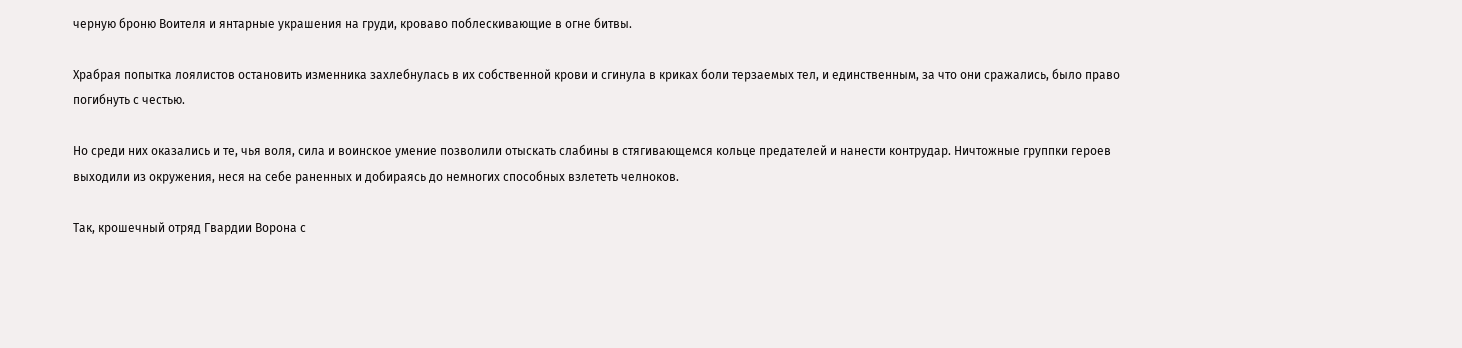черную броню Воителя и янтарные украшения на груди, кроваво поблескивающие в огне битвы.

Храбрая попытка лоялистов остановить изменника захлебнулась в их собственной крови и сгинула в криках боли терзаемых тел, и единственным, за что они сражались, было право погибнуть с честью.

Но среди них оказались и те, чья воля, сила и воинское умение позволили отыскать слабины в стягивающемся кольце предателей и нанести контрудар. Ничтожные группки героев выходили из окружения, неся на себе раненных и добираясь до немногих способных взлететь челноков.

Так, крошечный отряд Гвардии Ворона с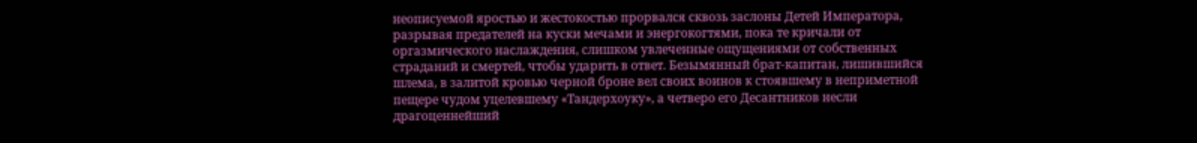неописуемой яростью и жестокостью прорвался сквозь заслоны Детей Императора, разрывая предателей на куски мечами и энергокогтями, пока те кричали от оргазмического наслаждения, слишком увлеченные ощущениями от собственных страданий и смертей, чтобы ударить в ответ. Безымянный брат-капитан, лишившийся шлема, в залитой кровью черной броне вел своих воинов к стоявшему в неприметной пещере чудом уцелевшему «Тандерхоуку», а четверо его Десантников несли драгоценнейший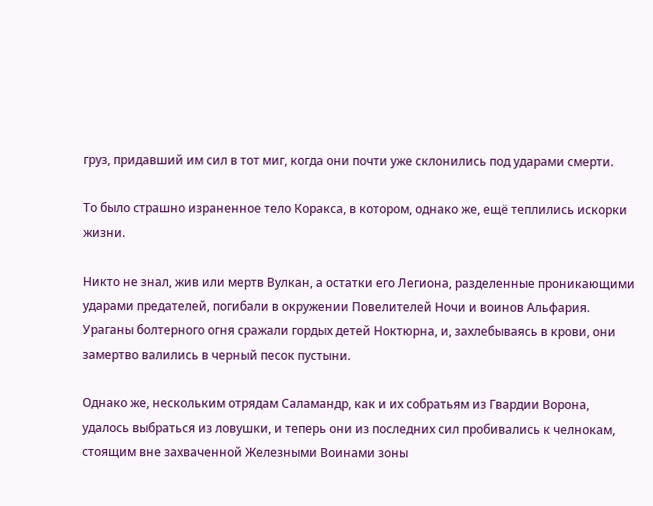груз, придавший им сил в тот миг, когда они почти уже склонились под ударами смерти.

То было страшно израненное тело Коракса, в котором, однако же, ещё теплились искорки жизни.

Никто не знал, жив или мертв Вулкан, а остатки его Легиона, разделенные проникающими ударами предателей, погибали в окружении Повелителей Ночи и воинов Альфария. Ураганы болтерного огня сражали гордых детей Ноктюрна, и, захлебываясь в крови, они замертво валились в черный песок пустыни.

Однако же, нескольким отрядам Саламандр, как и их собратьям из Гвардии Ворона, удалось выбраться из ловушки, и теперь они из последних сил пробивались к челнокам, стоящим вне захваченной Железными Воинами зоны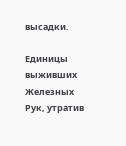высадки.

Единицы выживших Железных Рук, утратив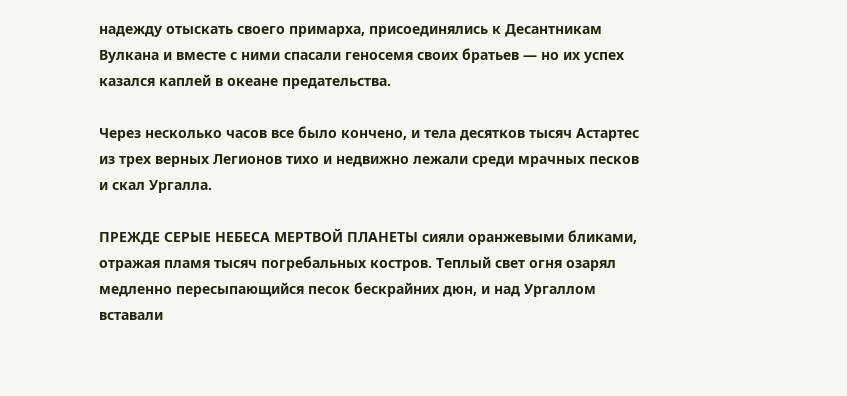надежду отыскать своего примарха, присоединялись к Десантникам Вулкана и вместе с ними спасали геносемя своих братьев — но их успех казался каплей в океане предательства.

Через несколько часов все было кончено, и тела десятков тысяч Астартес из трех верных Легионов тихо и недвижно лежали среди мрачных песков и скал Ургалла.

ПРЕЖДЕ СЕРЫЕ НЕБЕСА МЕРТВОЙ ПЛАНЕТЫ сияли оранжевыми бликами, отражая пламя тысяч погребальных костров. Теплый свет огня озарял медленно пересыпающийся песок бескрайних дюн, и над Ургаллом вставали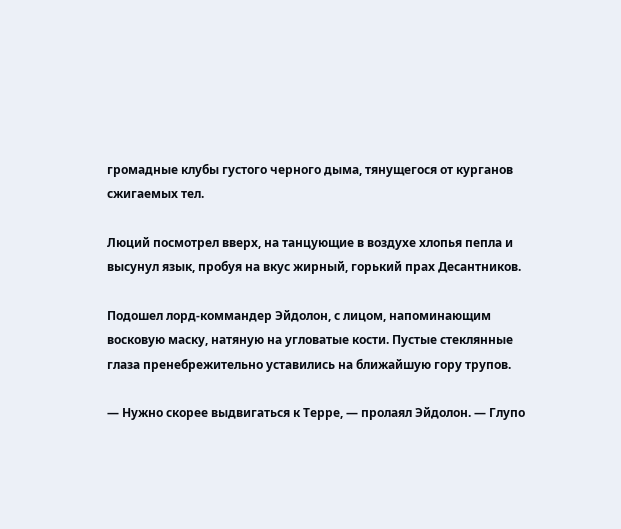громадные клубы густого черного дыма, тянущегося от курганов сжигаемых тел.

Люций посмотрел вверх, на танцующие в воздухе хлопья пепла и высунул язык, пробуя на вкус жирный, горький прах Десантников.

Подошел лорд-коммандер Эйдолон, с лицом, напоминающим восковую маску, натяную на угловатые кости. Пустые стеклянные глаза пренебрежительно уставились на ближайшую гору трупов.

— Нужно скорее выдвигаться к Терре, — пролаял Эйдолон. — Глупо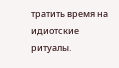тратить время на идиотские ритуалы.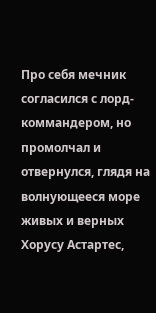Про себя мечник согласился с лорд-коммандером, но промолчал и отвернулся, глядя на волнующееся море живых и верных Хорусу Астартес,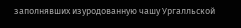заполнявших изуродованную чашу Ургалльской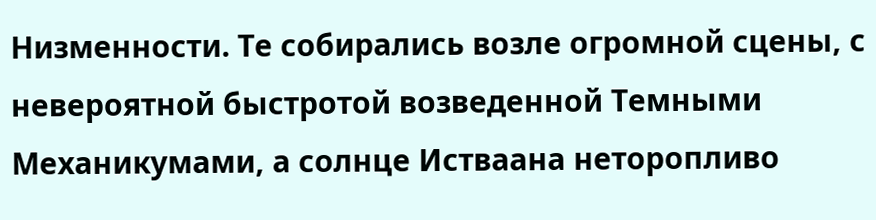Низменности. Те собирались возле огромной сцены, с невероятной быстротой возведенной Темными Механикумами, а солнце Истваана неторопливо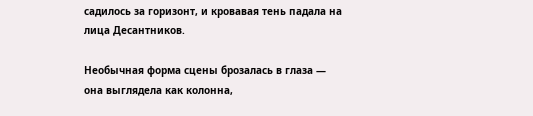садилось за горизонт, и кровавая тень падала на лица Десантников.

Необычная форма сцены брозалась в глаза — она выглядела как колонна,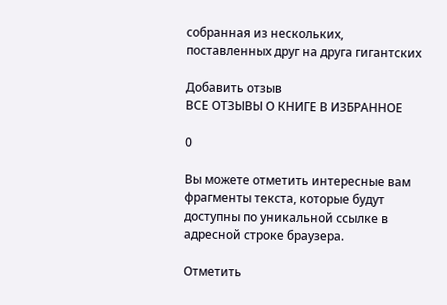собранная из нескольких, поставленных друг на друга гигантских

Добавить отзыв
ВСЕ ОТЗЫВЫ О КНИГЕ В ИЗБРАННОЕ

0

Вы можете отметить интересные вам фрагменты текста, которые будут доступны по уникальной ссылке в адресной строке браузера.

Отметить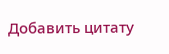Добавить цитату